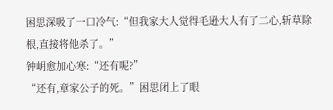困思深吸了一口冷气:“但我家大人觉得毛逊大人有了二心,斩草除根,直接将他杀了。”
钟岄愈加心寒:“还有呢?”
“还有,章家公子的死。”困思闭上了眼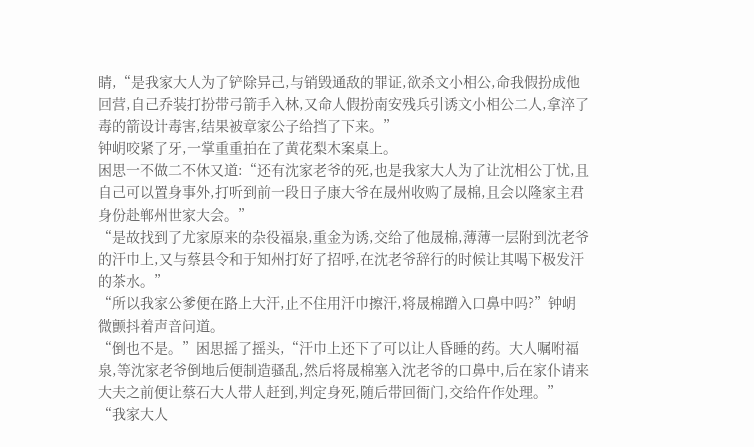睛,“是我家大人为了铲除异己,与销毁通敌的罪证,欲杀文小相公,命我假扮成他回营,自己乔装打扮带弓箭手入林,又命人假扮南安残兵引诱文小相公二人,拿淬了毒的箭设计毒害,结果被章家公子给挡了下来。”
钟岄咬紧了牙,一掌重重拍在了黄花梨木案桌上。
困思一不做二不休又道:“还有沈家老爷的死,也是我家大人为了让沈相公丁忧,且自己可以置身事外,打听到前一段日子康大爷在晟州收购了晟棉,且会以隆家主君身份赴郸州世家大会。”
“是故找到了尤家原来的杂役福泉,重金为诱,交给了他晟棉,薄薄一层附到沈老爷的汗巾上,又与蔡县令和于知州打好了招呼,在沈老爷辞行的时候让其喝下极发汗的茶水。”
“所以我家公爹便在路上大汗,止不住用汗巾擦汗,将晟棉蹭入口鼻中吗?”钟岄微颤抖着声音问道。
“倒也不是。”困思摇了摇头,“汗巾上还下了可以让人昏睡的药。大人嘱咐福泉,等沈家老爷倒地后便制造骚乱,然后将晟棉塞入沈老爷的口鼻中,后在家仆请来大夫之前便让蔡石大人带人赶到,判定身死,随后带回衙门,交给仵作处理。”
“我家大人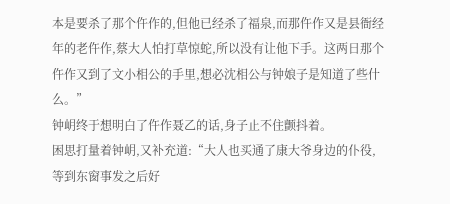本是要杀了那个仵作的,但他已经杀了福泉,而那仵作又是县衙经年的老仵作,蔡大人怕打草惊蛇,所以没有让他下手。这两日那个仵作又到了文小相公的手里,想必沈相公与钟娘子是知道了些什么。”
钟岄终于想明白了仵作聂乙的话,身子止不住颤抖着。
困思打量着钟岄,又补充道:“大人也买通了康大爷身边的仆役,等到东窗事发之后好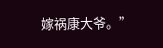嫁祸康大爷。”